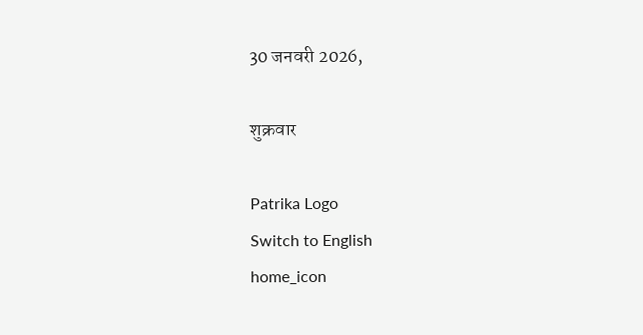30 जनवरी 2026,

शुक्रवार

Patrika Logo
Switch to English
home_icon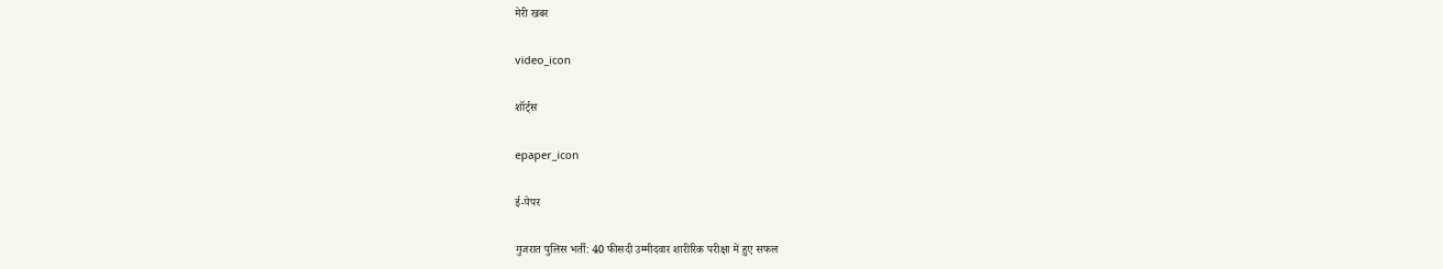मेरी खबर

video_icon

शॉर्ट्स

epaper_icon

ई-पेपर

गुजरात पुलिस भर्ती: 40 फीसदी उम्मीदवार शारीरिक परीक्षा में हुए सफल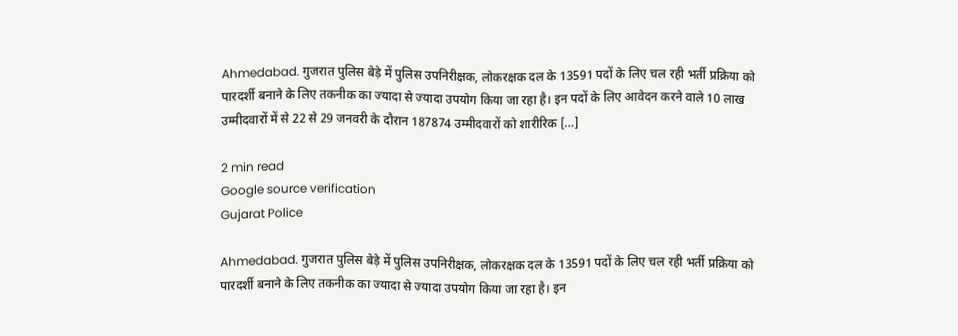Ahmedabad. गुजरात पुलिस बेड़े में पुलिस उपनिरीक्षक, लोकरक्षक दल के 13591 पदों के लिए चल रही भर्ती प्रक्रिया को पारदर्शी बनाने के लिए तकनीक का ज्यादा से ज्यादा उपयोग किया जा रहा है। इन पदों के लिए आवेदन करने वाले 10 लाख उम्मीदवारों में से 22 से 29 जनवरी के दौरान 187874 उम्मीदवारों को शारीरिक […]

2 min read
Google source verification
Gujarat Police

Ahmedabad. गुजरात पुलिस बेड़े में पुलिस उपनिरीक्षक, लोकरक्षक दल के 13591 पदों के लिए चल रही भर्ती प्रक्रिया को पारदर्शी बनाने के लिए तकनीक का ज्यादा से ज्यादा उपयोग किया जा रहा है। इन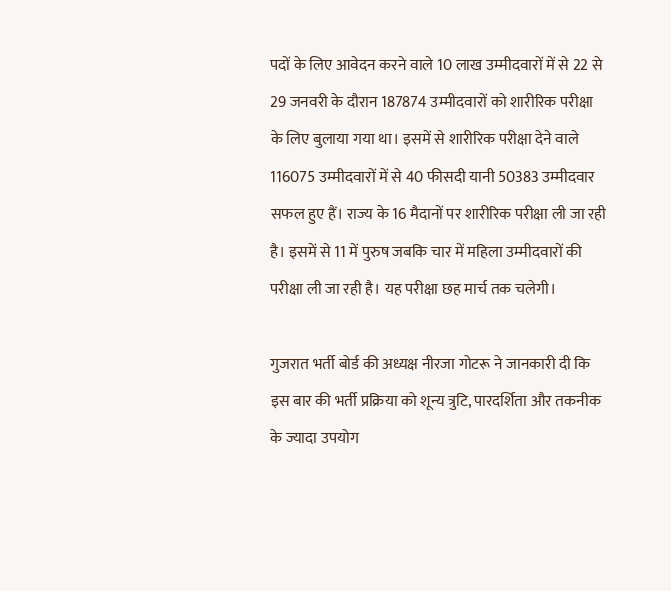पदों के लिए आवेदन करने वाले 10 लाख उम्मीदवारों में से 22 से 29 जनवरी के दौरान 187874 उम्मीदवारों को शारीरिक परीक्षा के लिए बुलाया गया था। इसमें से शारीरिक परीक्षा देने वाले 116075 उम्मीदवारों में से 40 फीसदी यानी 50383 उम्मीदवार सफल हुए हैं। राज्य के 16 मैदानों पर शारीरिक परीक्षा ली जा रही है। इसमें से 11 में पुरुष जबकि चार में महिला उम्मीदवारों की परीक्षा ली जा रही है। यह परीक्षा छह मार्च तक चलेगी।

गुजरात भर्ती बोर्ड की अध्यक्ष नीरजा गोटरू ने जानकारी दी कि इस बार की भर्ती प्रक्रिया को शून्य त्रुटि, पारदर्शिता और तकनीक के ज्यादा उपयोग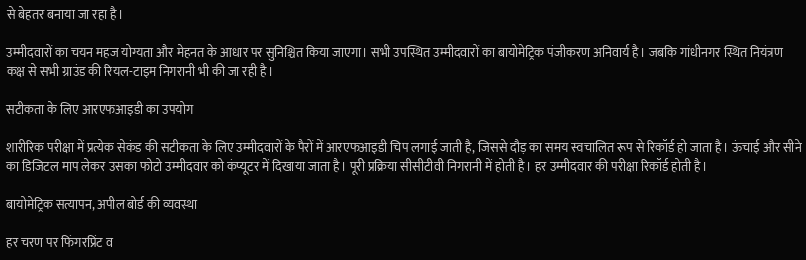से बेहतर बनाया जा रहा है।

उम्मीदवारों का चयन महज योग्यता और मेहनत के आधार पर सुनिश्चित किया जाएगा। सभी उपस्थित उम्मीदवारों का बायोमेट्रिक पंजीकरण अनिवार्य है। जबकि गांधीनगर स्थित नियंत्रण कक्ष से सभी ग्राउंड की रियल-टाइम निगरानी भी की जा रही है।

सटीकता के लिए आरएफआइडी का उपयोग

शारीरिक परीक्षा में प्रत्येक सेकंड की सटीकता के लिए उम्मीदवारों के पैरों में आरएफआइडी चिप लगाई जाती है, जिससे दौड़ का समय स्वचालित रूप से रिकॉर्ड हो जाता है। ऊंचाई और सीने का डिजिटल माप लेकर उसका फोटो उम्मीदवार को कंप्यूटर में दिखाया जाता है। पूरी प्रक्रिया सीसीटीवी निगरानी में होती है। हर उम्मीदवार की परीक्षा रिकॉर्ड होती है।

बायोमेट्रिक सत्यापन, अपील बोर्ड की व्यवस्था

हर चरण पर फिंगरप्रिंट व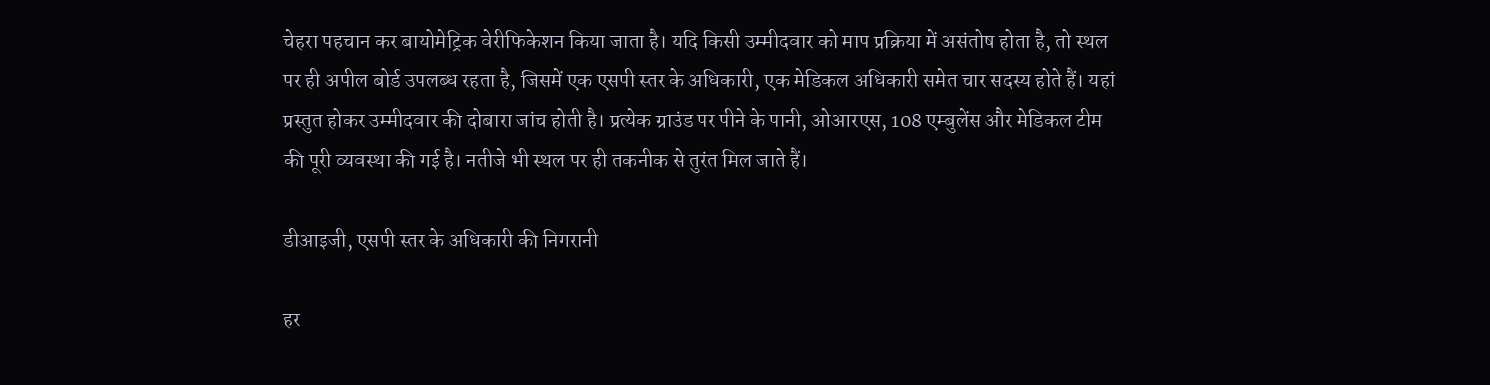चेहरा पहचान कर बायोमेट्रिक वेरीफिकेशन किया जाता है। यदि किसी उम्मीदवार को माप प्रक्रिया में असंतोष होता है, तो स्थल पर ही अपील बोर्ड उपलब्ध रहता है, जिसमें एक एसपी स्तर के अधिकारी, एक मेडिकल अधिकारी समेत चार सदस्य होते हैं। यहां प्रस्तुत होकर उम्मीदवार की दोबारा जांच होती है। प्रत्येक ग्राउंड पर पीने के पानी, ओआरएस, 108 एम्बुलेंस और मेडिकल टीम की पूरी व्यवस्था की गई है। नतीजे भी स्थल पर ही तकनीक से तुरंत मिल जाते हैं।

डीआइजी, एसपी स्तर के अधिकारी की निगरानी

हर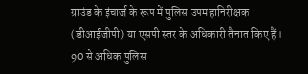ग्राउंड के इंचार्ज के रूप में पुलिस उपमहानिरीक्षक (डीआईजीपी) या एसपी स्तर के अधिकारी तैनात किए हैं। 90 से अधिक पुलिस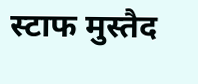स्टाफ मुस्तैद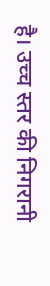है। उच्च स्तर की निगरानी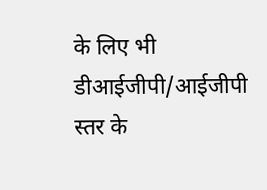के लिए भी डीआईजीपी/आईजीपी स्तर के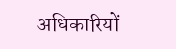अधिकारियों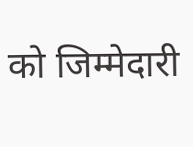को जिम्मेदारी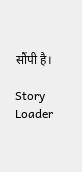सौंपी है।

Story Loader